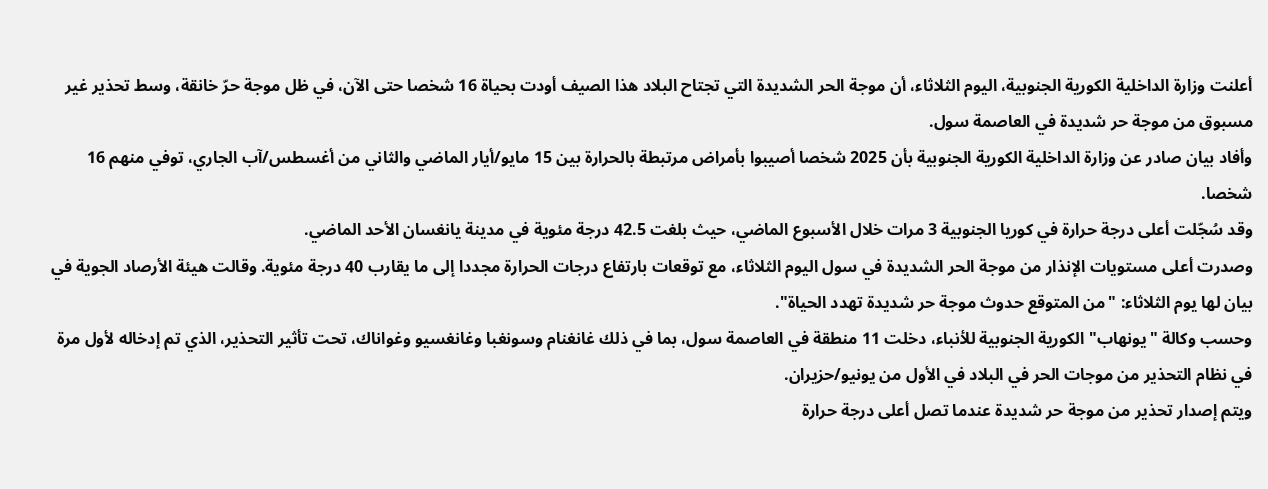أعلنت وزارة الداخلية الكورية الجنوبية، اليوم الثلاثاء، أن موجة الحر الشديدة التي تجتاح البلاد هذا الصيف أودت بحياة 16 شخصا حتى الآن، في ظل موجة حرّ خانقة، وسط تحذير غير مسبوق من موجة حر شديدة في العاصمة سول.
وأفاد بيان صادر عن وزارة الداخلية الكورية الجنوبية بأن 2025 شخصا أصيبوا بأمراض مرتبطة بالحرارة بين 15 مايو/أيار الماضي والثاني من أغسطس/آب الجاري، توفي منهم 16 شخصا.
وقد سُجّلت أعلى درجة حرارة في كوريا الجنوبية 3 مرات خلال الأسبوع الماضي، حيث بلغت 42.5 درجة مئوية في مدينة يانغسان الأحد الماضي.
وصدرت أعلى مستويات الإنذار من موجة الحر الشديدة في سول اليوم الثلاثاء، مع توقعات بارتفاع درجات الحرارة مجددا إلى ما يقارب 40 درجة مئوية. وقالت هيئة الأرصاد الجوية في بيان لها يوم الثلاثاء: "من المتوقع حدوث موجة حر شديدة تهدد الحياة".
وحسب وكالة "يونهاب" الكورية الجنوبية للأنباء، دخلت 11 منطقة في العاصمة سول، بما في ذلك غانغنام وسونغبا وغانغسيو وغواناك، تحت تأثير التحذير، الذي تم إدخاله لأول مرة في نظام التحذير من موجات الحر في البلاد في الأول من يونيو/حزيران.
ويتم إصدار تحذير من موجة حر شديدة عندما تصل أعلى درجة حرارة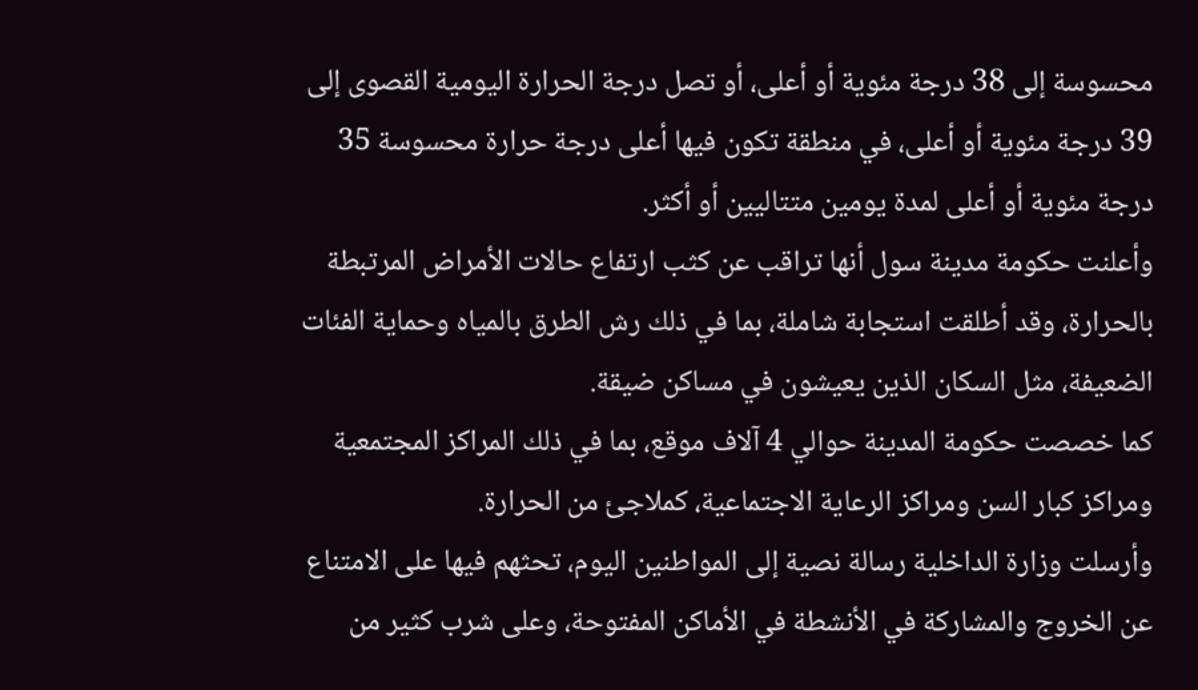محسوسة إلى 38 درجة مئوية أو أعلى، أو تصل درجة الحرارة اليومية القصوى إلى 39 درجة مئوية أو أعلى، في منطقة تكون فيها أعلى درجة حرارة محسوسة 35 درجة مئوية أو أعلى لمدة يومين متتاليين أو أكثر.
وأعلنت حكومة مدينة سول أنها تراقب عن كثب ارتفاع حالات الأمراض المرتبطة بالحرارة، وقد أطلقت استجابة شاملة، بما في ذلك رش الطرق بالمياه وحماية الفئات الضعيفة، مثل السكان الذين يعيشون في مساكن ضيقة.
كما خصصت حكومة المدينة حوالي 4 آلاف موقع، بما في ذلك المراكز المجتمعية ومراكز كبار السن ومراكز الرعاية الاجتماعية، كملاجئ من الحرارة.
وأرسلت وزارة الداخلية رسالة نصية إلى المواطنين اليوم، تحثهم فيها على الامتناع عن الخروج والمشاركة في الأنشطة في الأماكن المفتوحة، وعلى شرب كثير من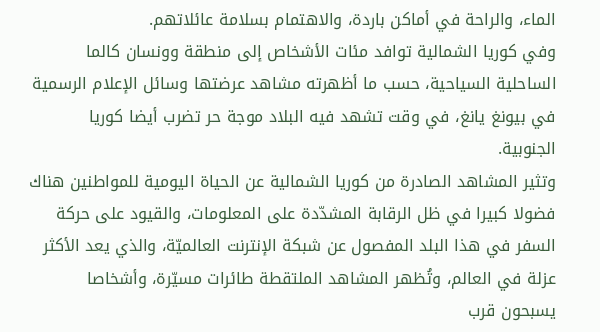الماء، والراحة في أماكن باردة، والاهتمام بسلامة عائلاتهم.
وفي كوريا الشمالية توافد مئات الأشخاص إلى منطقة وونسان كالما الساحلية السياحية، حسب ما أظهرته مشاهد عرضتها وسائل الإعلام الرسمية في بيونغ يانغ، في وقت تشهد فيه البلاد موجة حر تضرب أيضا كوريا الجنوبية.
وتثير المشاهد الصادرة من كوريا الشمالية عن الحياة اليومية للمواطنين هناك فضولا كبيرا في ظل الرقابة المشدّدة على المعلومات، والقيود على حركة السفر في هذا البلد المفصول عن شبكة الإنترنت العالميّة، والذي يعد الأكثر عزلة في العالم، وتُظهر المشاهد الملتقطة طائرات مسيّرة، وأشخاصا يسبحون قرب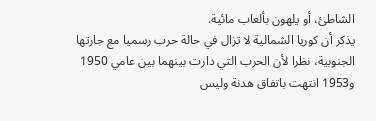الشاطئ، أو يلهون بألعاب مائية.
يذكر أن كوريا الشمالية لا تزال في حالة حرب رسميا مع جارتها الجنوبية، نظرا لأن الحرب التي دارت بينهما بين عامي 1950 و1953 انتهت باتفاق هدنة وليس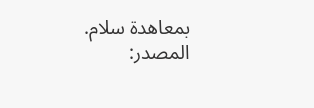بمعاهدة سلام.
المصدر: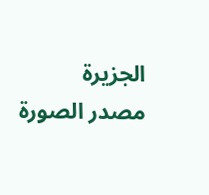الجزيرة
مصدر الصورة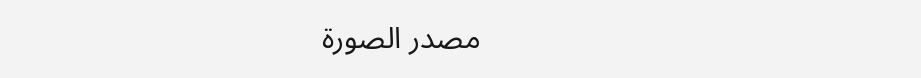مصدر الصورة